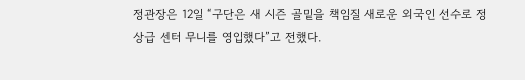정관장은 12일 “구단은 새 시즌 골밑을 책임질 새로운 외국인 선수로 정상급 센터 무니를 영입했다”고 전했다.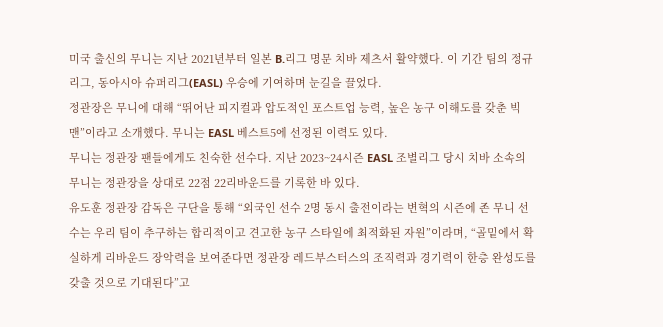미국 출신의 무니는 지난 2021년부터 일본 B.리그 명문 치바 제츠서 활약했다. 이 기간 팀의 정규리그, 동아시아 슈퍼리그(EASL) 우승에 기여하며 눈길을 끌었다.
정관장은 무니에 대해 “뛰어난 피지컬과 압도적인 포스트업 능력, 높은 농구 이해도를 갖춘 빅맨”이라고 소개했다. 무니는 EASL 베스트5에 선정된 이력도 있다.
무니는 정관장 팬들에게도 친숙한 선수다. 지난 2023~24시즌 EASL 조별리그 당시 치바 소속의 무니는 정관장을 상대로 22점 22리바운드를 기록한 바 있다.
유도훈 정관장 감독은 구단을 통해 “외국인 선수 2명 동시 출전이라는 변혁의 시즌에 존 무니 선수는 우리 팀이 추구하는 합리적이고 견고한 농구 스타일에 최적화된 자원”이라며, “골밑에서 확실하게 리바운드 장악력을 보여준다면 정관장 레드부스터스의 조직력과 경기력이 한층 완성도를 갖출 것으로 기대된다”고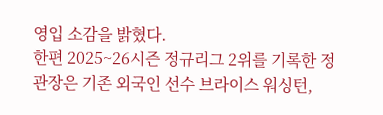영입 소감을 밝혔다.
한편 2025~26시즌 정규리그 2위를 기록한 정관장은 기존 외국인 선수 브라이스 워싱턴,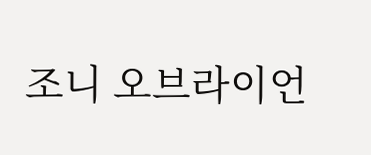조니 오브라이언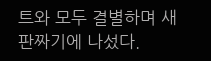트와 모두 결별하며 새판짜기에 나섰다.